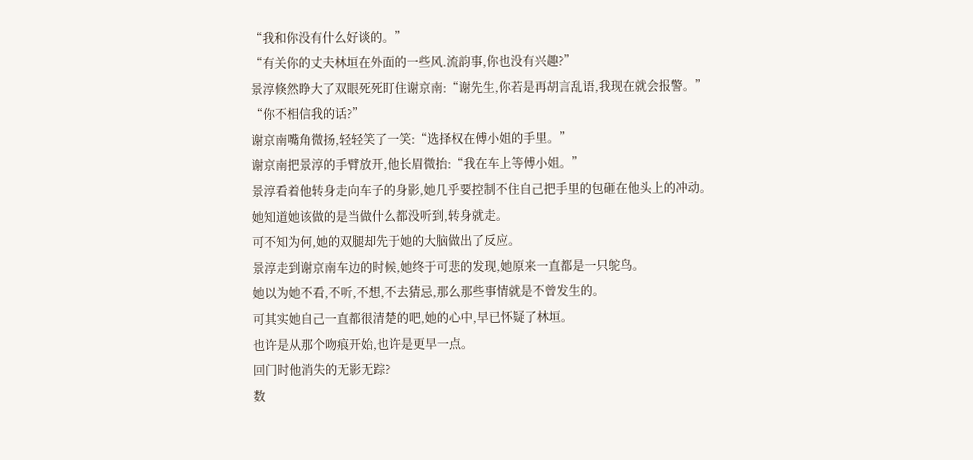“我和你没有什么好谈的。”
“有关你的丈夫林垣在外面的一些风.流韵事,你也没有兴趣?”
景淳倏然睁大了双眼死死盯住谢京南:“谢先生,你若是再胡言乱语,我现在就会报警。”
“你不相信我的话?”
谢京南嘴角微扬,轻轻笑了一笑:“选择权在傅小姐的手里。”
谢京南把景淳的手臂放开,他长眉微抬:“我在车上等傅小姐。”
景淳看着他转身走向车子的身影,她几乎要控制不住自己把手里的包砸在他头上的冲动。
她知道她该做的是当做什么都没听到,转身就走。
可不知为何,她的双腿却先于她的大脑做出了反应。
景淳走到谢京南车边的时候,她终于可悲的发现,她原来一直都是一只鸵鸟。
她以为她不看,不听,不想,不去猜忌,那么那些事情就是不曾发生的。
可其实她自己一直都很清楚的吧,她的心中,早已怀疑了林垣。
也许是从那个吻痕开始,也许是更早一点。
回门时他消失的无影无踪?
数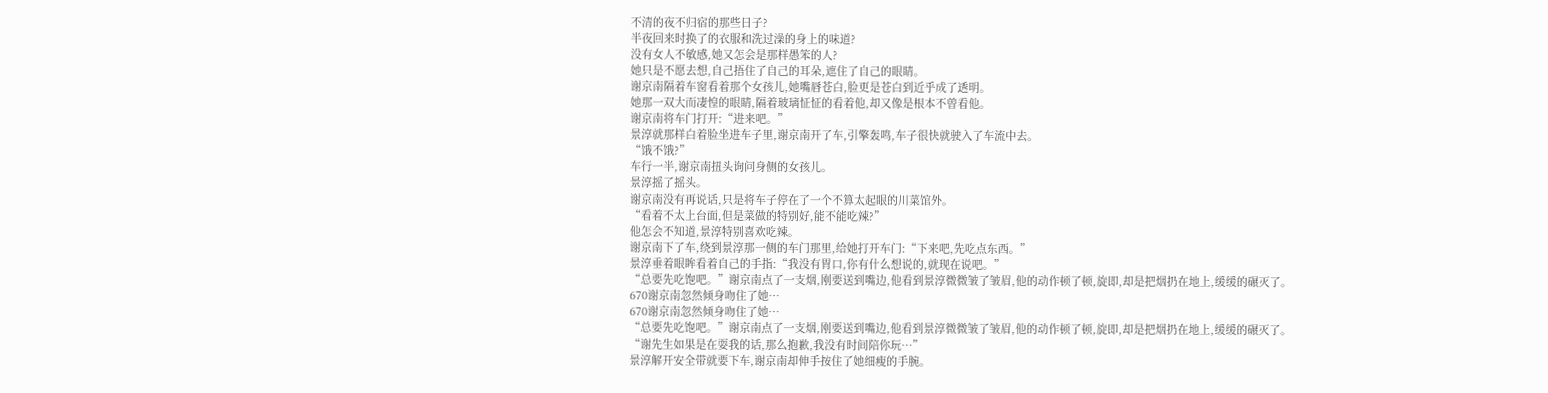不清的夜不归宿的那些日子?
半夜回来时换了的衣服和洗过澡的身上的味道?
没有女人不敏感,她又怎会是那样愚笨的人?
她只是不愿去想,自己捂住了自己的耳朵,遮住了自己的眼睛。
谢京南隔着车窗看着那个女孩儿,她嘴唇苍白,脸更是苍白到近乎成了透明。
她那一双大而凄惶的眼睛,隔着玻璃怔怔的看着他,却又像是根本不曾看他。
谢京南将车门打开:“进来吧。”
景淳就那样白着脸坐进车子里,谢京南开了车,引擎轰鸣,车子很快就驶入了车流中去。
“饿不饿?”
车行一半,谢京南扭头询问身侧的女孩儿。
景淳摇了摇头。
谢京南没有再说话,只是将车子停在了一个不算太起眼的川菜馆外。
“看着不太上台面,但是菜做的特别好,能不能吃辣?”
他怎会不知道,景淳特别喜欢吃辣。
谢京南下了车,绕到景淳那一侧的车门那里,给她打开车门:“下来吧,先吃点东西。”
景淳垂着眼眸看着自己的手指:“我没有胃口,你有什么想说的,就现在说吧。”
“总要先吃饱吧。”谢京南点了一支烟,刚要送到嘴边,他看到景淳微微皱了皱眉,他的动作顿了顿,旋即,却是把烟扔在地上,缓缓的碾灭了。
670谢京南忽然倾身吻住了她…
670谢京南忽然倾身吻住了她…
“总要先吃饱吧。”谢京南点了一支烟,刚要送到嘴边,他看到景淳微微皱了皱眉,他的动作顿了顿,旋即,却是把烟扔在地上,缓缓的碾灭了。
“谢先生如果是在耍我的话,那么抱歉,我没有时间陪你玩…”
景淳解开安全带就要下车,谢京南却伸手按住了她细瘦的手腕。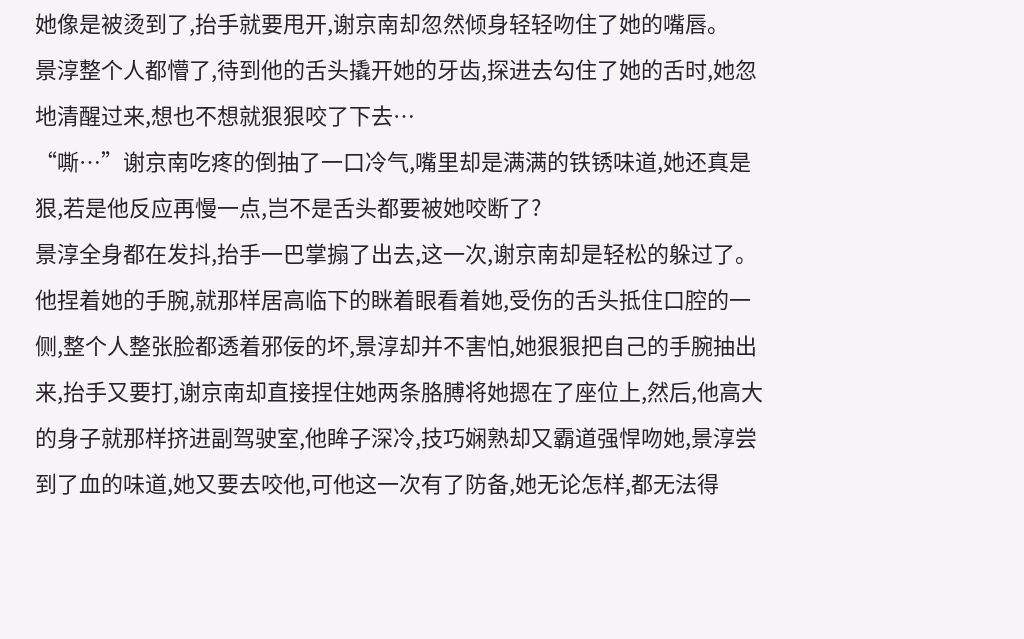她像是被烫到了,抬手就要甩开,谢京南却忽然倾身轻轻吻住了她的嘴唇。
景淳整个人都懵了,待到他的舌头撬开她的牙齿,探进去勾住了她的舌时,她忽地清醒过来,想也不想就狠狠咬了下去…
“嘶…”谢京南吃疼的倒抽了一口冷气,嘴里却是满满的铁锈味道,她还真是狠,若是他反应再慢一点,岂不是舌头都要被她咬断了?
景淳全身都在发抖,抬手一巴掌搧了出去,这一次,谢京南却是轻松的躲过了。
他捏着她的手腕,就那样居高临下的眯着眼看着她,受伤的舌头抵住口腔的一侧,整个人整张脸都透着邪佞的坏,景淳却并不害怕,她狠狠把自己的手腕抽出来,抬手又要打,谢京南却直接捏住她两条胳膊将她摁在了座位上,然后,他高大的身子就那样挤进副驾驶室,他眸子深冷,技巧娴熟却又霸道强悍吻她,景淳尝到了血的味道,她又要去咬他,可他这一次有了防备,她无论怎样,都无法得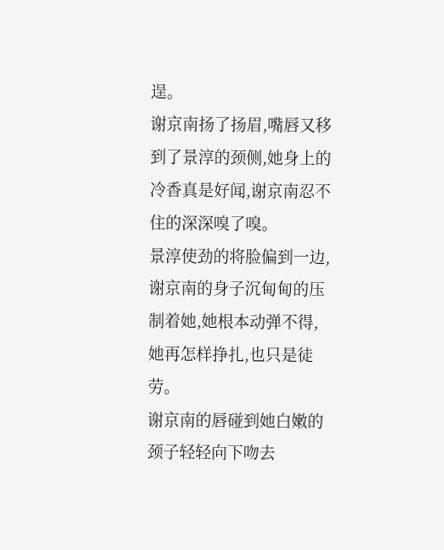逞。
谢京南扬了扬眉,嘴唇又移到了景淳的颈侧,她身上的冷香真是好闻,谢京南忍不住的深深嗅了嗅。
景淳使劲的将脸偏到一边,谢京南的身子沉甸甸的压制着她,她根本动弹不得,她再怎样挣扎,也只是徒劳。
谢京南的唇碰到她白嫩的颈子轻轻向下吻去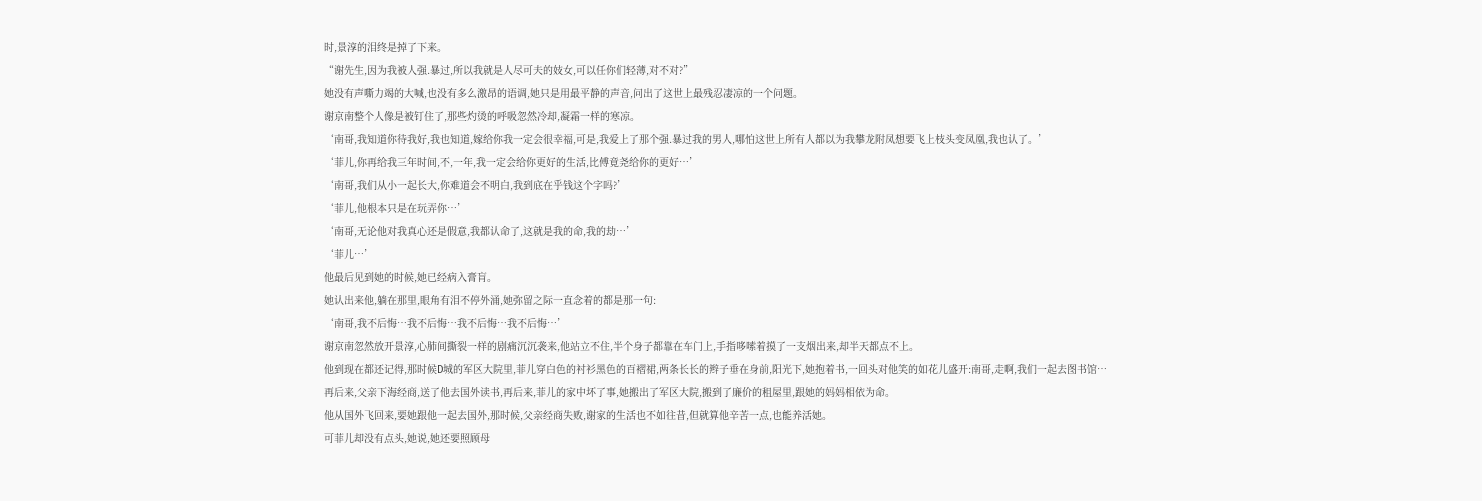时,景淳的泪终是掉了下来。
“谢先生,因为我被人强.暴过,所以我就是人尽可夫的妓女,可以任你们轻薄,对不对?”
她没有声嘶力竭的大喊,也没有多么激昂的语调,她只是用最平静的声音,问出了这世上最残忍凄凉的一个问题。
谢京南整个人像是被钉住了,那些灼烫的呼吸忽然冷却,凝霜一样的寒凉。
‘南哥,我知道你待我好,我也知道,嫁给你我一定会很幸福,可是,我爱上了那个强.暴过我的男人,哪怕这世上所有人都以为我攀龙附凤想要飞上枝头变凤凰,我也认了。’
‘菲儿,你再给我三年时间,不,一年,我一定会给你更好的生活,比傅竟尧给你的更好…’
‘南哥,我们从小一起长大,你难道会不明白,我到底在乎钱这个字吗?’
‘菲儿,他根本只是在玩弄你…’
‘南哥,无论他对我真心还是假意,我都认命了,这就是我的命,我的劫…’
‘菲儿…’
他最后见到她的时候,她已经病入膏肓。
她认出来他,躺在那里,眼角有泪不停外涌,她弥留之际一直念着的都是那一句:
‘南哥,我不后悔…我不后悔…我不后悔…我不后悔…’
谢京南忽然放开景淳,心肺间撕裂一样的剧痛沉沉袭来,他站立不住,半个身子都靠在车门上,手指哆嗦着摸了一支烟出来,却半天都点不上。
他到现在都还记得,那时候D城的军区大院里,菲儿穿白色的衬衫黑色的百褶裙,两条长长的辫子垂在身前,阳光下,她抱着书,一回头对他笑的如花儿盛开:南哥,走啊,我们一起去图书馆…
再后来,父亲下海经商,送了他去国外读书,再后来,菲儿的家中坏了事,她搬出了军区大院,搬到了廉价的租屋里,跟她的妈妈相依为命。
他从国外飞回来,要她跟他一起去国外,那时候,父亲经商失败,谢家的生活也不如往昔,但就算他辛苦一点,也能养活她。
可菲儿却没有点头,她说,她还要照顾母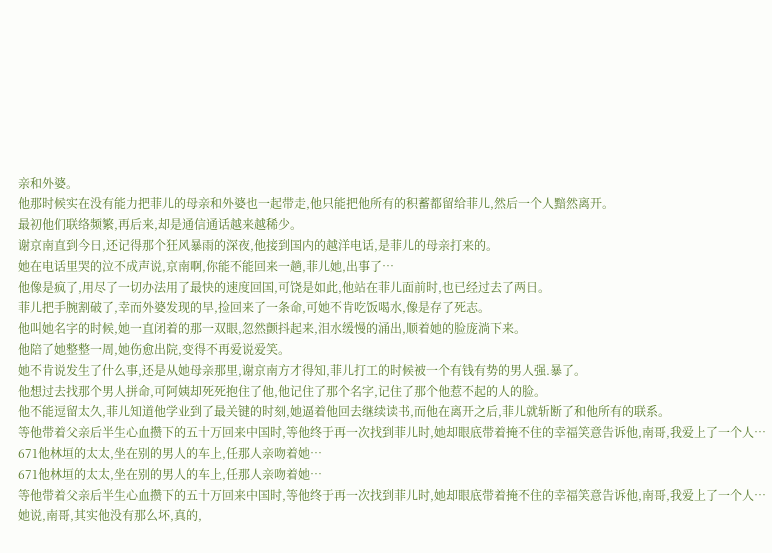亲和外婆。
他那时候实在没有能力把菲儿的母亲和外婆也一起带走,他只能把他所有的积蓄都留给菲儿,然后一个人黯然离开。
最初他们联络频繁,再后来,却是通信通话越来越稀少。
谢京南直到今日,还记得那个狂风暴雨的深夜,他接到国内的越洋电话,是菲儿的母亲打来的。
她在电话里哭的泣不成声说,京南啊,你能不能回来一趟,菲儿她,出事了…
他像是疯了,用尽了一切办法用了最快的速度回国,可饶是如此,他站在菲儿面前时,也已经过去了两日。
菲儿把手腕割破了,幸而外婆发现的早,捡回来了一条命,可她不肯吃饭喝水,像是存了死志。
他叫她名字的时候,她一直闭着的那一双眼,忽然颤抖起来,泪水缓慢的涌出,顺着她的脸庞淌下来。
他陪了她整整一周,她伤愈出院,变得不再爱说爱笑。
她不肯说发生了什么事,还是从她母亲那里,谢京南方才得知,菲儿打工的时候被一个有钱有势的男人强.暴了。
他想过去找那个男人拼命,可阿姨却死死抱住了他,他记住了那个名字,记住了那个他惹不起的人的脸。
他不能逗留太久,菲儿知道他学业到了最关键的时刻,她逼着他回去继续读书,而他在离开之后,菲儿就斩断了和他所有的联系。
等他带着父亲后半生心血攒下的五十万回来中国时,等他终于再一次找到菲儿时,她却眼底带着掩不住的幸福笑意告诉他,南哥,我爱上了一个人…
671他林垣的太太,坐在别的男人的车上,任那人亲吻着她…
671他林垣的太太,坐在别的男人的车上,任那人亲吻着她…
等他带着父亲后半生心血攒下的五十万回来中国时,等他终于再一次找到菲儿时,她却眼底带着掩不住的幸福笑意告诉他,南哥,我爱上了一个人…
她说,南哥,其实他没有那么坏,真的,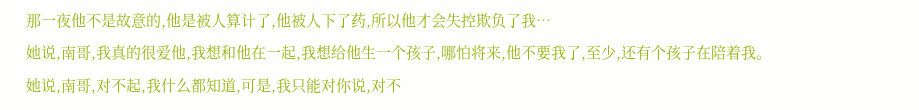那一夜他不是故意的,他是被人算计了,他被人下了药,所以他才会失控欺负了我…
她说,南哥,我真的很爱他,我想和他在一起,我想给他生一个孩子,哪怕将来,他不要我了,至少,还有个孩子在陪着我。
她说,南哥,对不起,我什么都知道,可是,我只能对你说,对不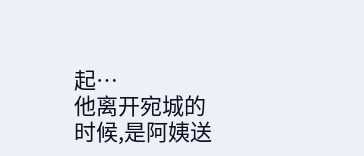起…
他离开宛城的时候,是阿姨送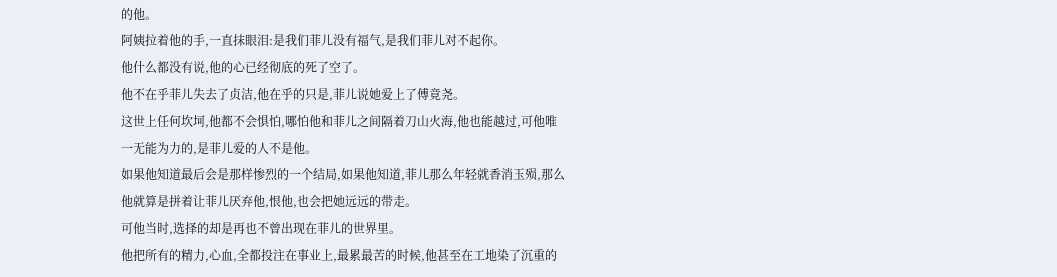的他。
阿姨拉着他的手,一直抹眼泪:是我们菲儿没有福气,是我们菲儿对不起你。
他什么都没有说,他的心已经彻底的死了空了。
他不在乎菲儿失去了贞洁,他在乎的只是,菲儿说她爱上了傅竟尧。
这世上任何坎坷,他都不会惧怕,哪怕他和菲儿之间隔着刀山火海,他也能越过,可他唯一无能为力的,是菲儿爱的人不是他。
如果他知道最后会是那样惨烈的一个结局,如果他知道,菲儿那么年轻就香消玉殒,那么他就算是拼着让菲儿厌弃他,恨他,也会把她远远的带走。
可他当时,选择的却是再也不曾出现在菲儿的世界里。
他把所有的精力,心血,全都投注在事业上,最累最苦的时候,他甚至在工地染了沉重的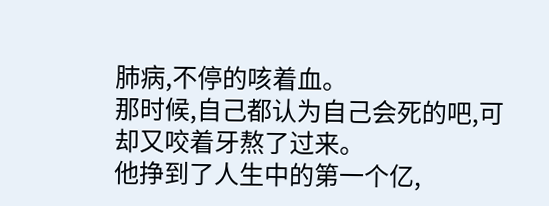肺病,不停的咳着血。
那时候,自己都认为自己会死的吧,可却又咬着牙熬了过来。
他挣到了人生中的第一个亿,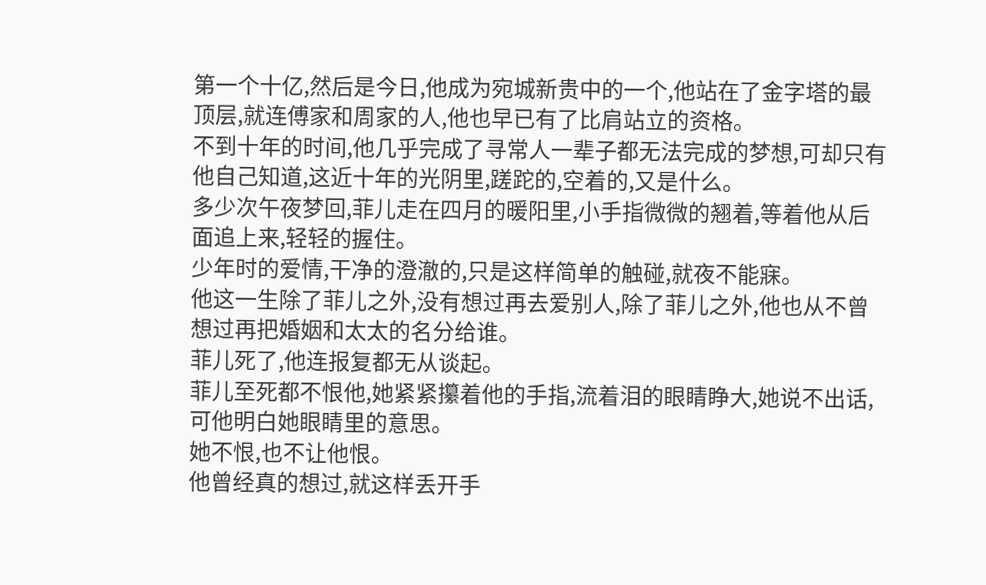第一个十亿,然后是今日,他成为宛城新贵中的一个,他站在了金字塔的最顶层,就连傅家和周家的人,他也早已有了比肩站立的资格。
不到十年的时间,他几乎完成了寻常人一辈子都无法完成的梦想,可却只有他自己知道,这近十年的光阴里,蹉跎的,空着的,又是什么。
多少次午夜梦回,菲儿走在四月的暖阳里,小手指微微的翘着,等着他从后面追上来,轻轻的握住。
少年时的爱情,干净的澄澈的,只是这样简单的触碰,就夜不能寐。
他这一生除了菲儿之外,没有想过再去爱别人,除了菲儿之外,他也从不曾想过再把婚姻和太太的名分给谁。
菲儿死了,他连报复都无从谈起。
菲儿至死都不恨他,她紧紧攥着他的手指,流着泪的眼睛睁大,她说不出话,可他明白她眼睛里的意思。
她不恨,也不让他恨。
他曾经真的想过,就这样丢开手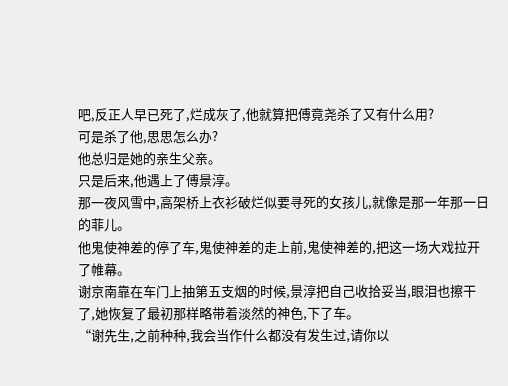吧,反正人早已死了,烂成灰了,他就算把傅竟尧杀了又有什么用?
可是杀了他,思思怎么办?
他总归是她的亲生父亲。
只是后来,他遇上了傅景淳。
那一夜风雪中,高架桥上衣衫破烂似要寻死的女孩儿,就像是那一年那一日的菲儿。
他鬼使神差的停了车,鬼使神差的走上前,鬼使神差的,把这一场大戏拉开了帷幕。
谢京南靠在车门上抽第五支烟的时候,景淳把自己收拾妥当,眼泪也擦干了,她恢复了最初那样略带着淡然的神色,下了车。
“谢先生,之前种种,我会当作什么都没有发生过,请你以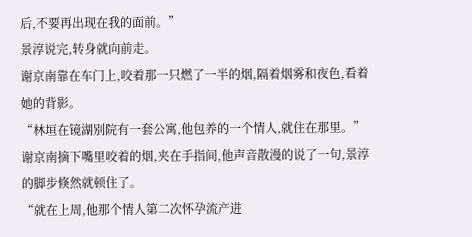后,不要再出现在我的面前。”
景淳说完,转身就向前走。
谢京南靠在车门上,咬着那一只燃了一半的烟,隔着烟雾和夜色,看着她的背影。
“林垣在镜湖别院有一套公寓,他包养的一个情人,就住在那里。”
谢京南摘下嘴里咬着的烟,夹在手指间,他声音散漫的说了一句,景淳的脚步倏然就顿住了。
“就在上周,他那个情人第二次怀孕流产进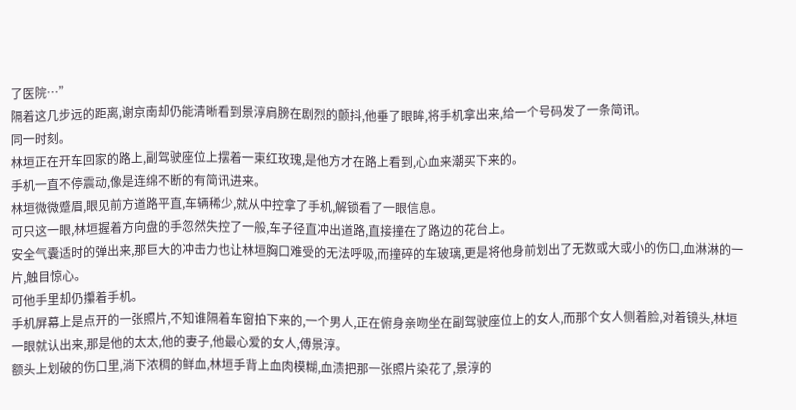了医院…”
隔着这几步远的距离,谢京南却仍能清晰看到景淳肩膀在剧烈的颤抖,他垂了眼眸,将手机拿出来,给一个号码发了一条简讯。
同一时刻。
林垣正在开车回家的路上,副驾驶座位上摆着一束红玫瑰,是他方才在路上看到,心血来潮买下来的。
手机一直不停震动,像是连绵不断的有简讯进来。
林垣微微蹙眉,眼见前方道路平直,车辆稀少,就从中控拿了手机,解锁看了一眼信息。
可只这一眼,林垣握着方向盘的手忽然失控了一般,车子径直冲出道路,直接撞在了路边的花台上。
安全气囊适时的弹出来,那巨大的冲击力也让林垣胸口难受的无法呼吸,而撞碎的车玻璃,更是将他身前划出了无数或大或小的伤口,血淋淋的一片,触目惊心。
可他手里却仍攥着手机。
手机屏幕上是点开的一张照片,不知谁隔着车窗拍下来的,一个男人,正在俯身亲吻坐在副驾驶座位上的女人,而那个女人侧着脸,对着镜头,林垣一眼就认出来,那是他的太太,他的妻子,他最心爱的女人,傅景淳。
额头上划破的伤口里,淌下浓稠的鲜血,林垣手背上血肉模糊,血渍把那一张照片染花了,景淳的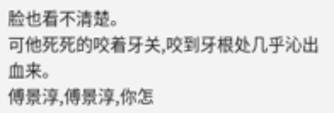脸也看不清楚。
可他死死的咬着牙关,咬到牙根处几乎沁出血来。
傅景淳,傅景淳,你怎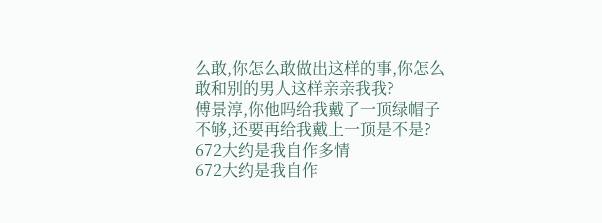么敢,你怎么敢做出这样的事,你怎么敢和别的男人这样亲亲我我?
傅景淳,你他吗给我戴了一顶绿帽子不够,还要再给我戴上一顶是不是?
672大约是我自作多情
672大约是我自作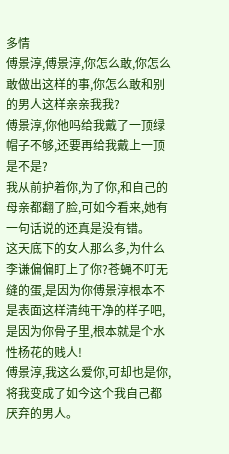多情
傅景淳,傅景淳,你怎么敢,你怎么敢做出这样的事,你怎么敢和别的男人这样亲亲我我?
傅景淳,你他吗给我戴了一顶绿帽子不够,还要再给我戴上一顶是不是?
我从前护着你,为了你,和自己的母亲都翻了脸,可如今看来,她有一句话说的还真是没有错。
这天底下的女人那么多,为什么李谦偏偏盯上了你?苍蝇不叮无缝的蛋,是因为你傅景淳根本不是表面这样清纯干净的样子吧,是因为你骨子里,根本就是个水性杨花的贱人!
傅景淳,我这么爱你,可却也是你,将我变成了如今这个我自己都厌弃的男人。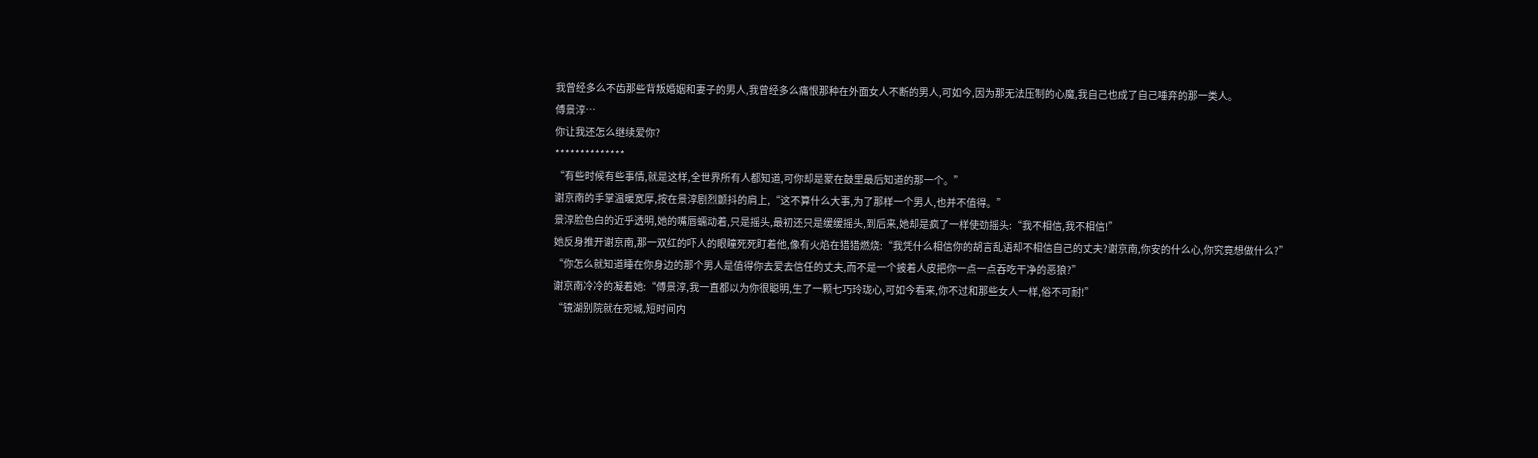我曾经多么不齿那些背叛婚姻和妻子的男人,我曾经多么痛恨那种在外面女人不断的男人,可如今,因为那无法压制的心魔,我自己也成了自己唾弃的那一类人。
傅景淳…
你让我还怎么继续爱你?
**************
“有些时候有些事情,就是这样,全世界所有人都知道,可你却是蒙在鼓里最后知道的那一个。”
谢京南的手掌温暖宽厚,按在景淳剧烈颤抖的肩上,“这不算什么大事,为了那样一个男人,也并不值得。”
景淳脸色白的近乎透明,她的嘴唇蠕动着,只是摇头,最初还只是缓缓摇头,到后来,她却是疯了一样使劲摇头:“我不相信,我不相信!”
她反身推开谢京南,那一双红的吓人的眼瞳死死盯着他,像有火焰在猎猎燃烧:“我凭什么相信你的胡言乱语却不相信自己的丈夫?谢京南,你安的什么心,你究竟想做什么?”
“你怎么就知道睡在你身边的那个男人是值得你去爱去信任的丈夫,而不是一个披着人皮把你一点一点吞吃干净的恶狼?”
谢京南冷冷的凝着她:“傅景淳,我一直都以为你很聪明,生了一颗七巧玲珑心,可如今看来,你不过和那些女人一样,俗不可耐!”
“镜湖别院就在宛城,短时间内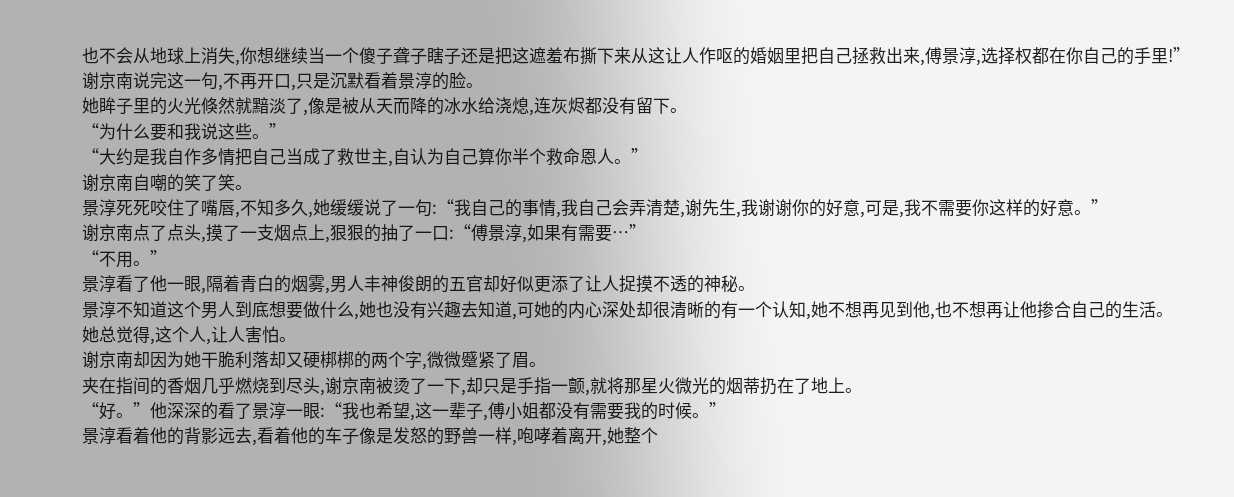也不会从地球上消失,你想继续当一个傻子聋子瞎子还是把这遮羞布撕下来从这让人作呕的婚姻里把自己拯救出来,傅景淳,选择权都在你自己的手里!”
谢京南说完这一句,不再开口,只是沉默看着景淳的脸。
她眸子里的火光倏然就黯淡了,像是被从天而降的冰水给浇熄,连灰烬都没有留下。
“为什么要和我说这些。”
“大约是我自作多情把自己当成了救世主,自认为自己算你半个救命恩人。”
谢京南自嘲的笑了笑。
景淳死死咬住了嘴唇,不知多久,她缓缓说了一句:“我自己的事情,我自己会弄清楚,谢先生,我谢谢你的好意,可是,我不需要你这样的好意。”
谢京南点了点头,摸了一支烟点上,狠狠的抽了一口:“傅景淳,如果有需要…”
“不用。”
景淳看了他一眼,隔着青白的烟雾,男人丰神俊朗的五官却好似更添了让人捉摸不透的神秘。
景淳不知道这个男人到底想要做什么,她也没有兴趣去知道,可她的内心深处却很清晰的有一个认知,她不想再见到他,也不想再让他掺合自己的生活。
她总觉得,这个人,让人害怕。
谢京南却因为她干脆利落却又硬梆梆的两个字,微微蹙紧了眉。
夹在指间的香烟几乎燃烧到尽头,谢京南被烫了一下,却只是手指一颤,就将那星火微光的烟蒂扔在了地上。
“好。”他深深的看了景淳一眼:“我也希望,这一辈子,傅小姐都没有需要我的时候。”
景淳看着他的背影远去,看着他的车子像是发怒的野兽一样,咆哮着离开,她整个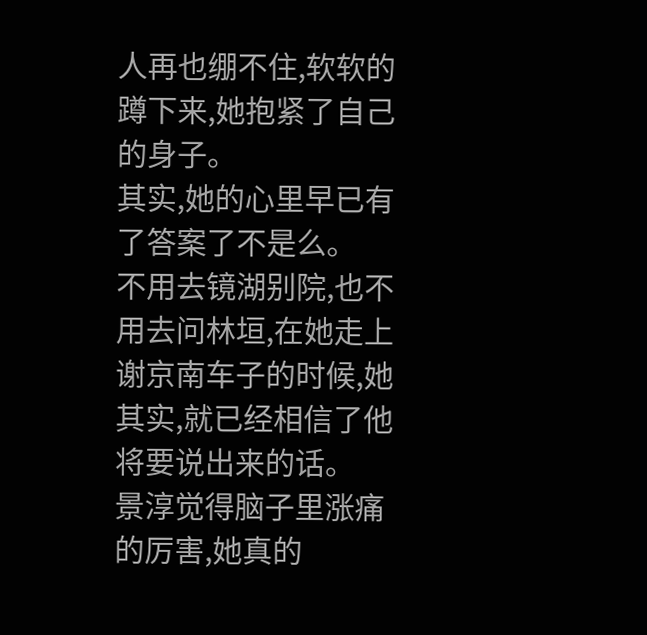人再也绷不住,软软的蹲下来,她抱紧了自己的身子。
其实,她的心里早已有了答案了不是么。
不用去镜湖别院,也不用去问林垣,在她走上谢京南车子的时候,她其实,就已经相信了他将要说出来的话。
景淳觉得脑子里涨痛的厉害,她真的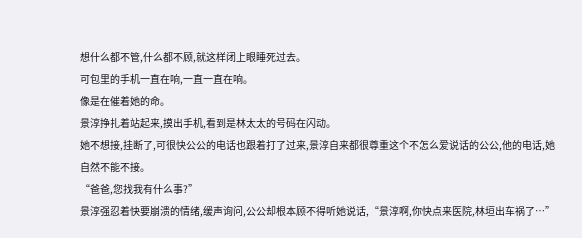想什么都不管,什么都不顾,就这样闭上眼睡死过去。
可包里的手机一直在响,一直一直在响。
像是在催着她的命。
景淳挣扎着站起来,摸出手机,看到是林太太的号码在闪动。
她不想接,挂断了,可很快公公的电话也跟着打了过来,景淳自来都很尊重这个不怎么爱说话的公公,他的电话,她自然不能不接。
“爸爸,您找我有什么事?”
景淳强忍着快要崩溃的情绪,缓声询问,公公却根本顾不得听她说话,“景淳啊,你快点来医院,林垣出车祸了…”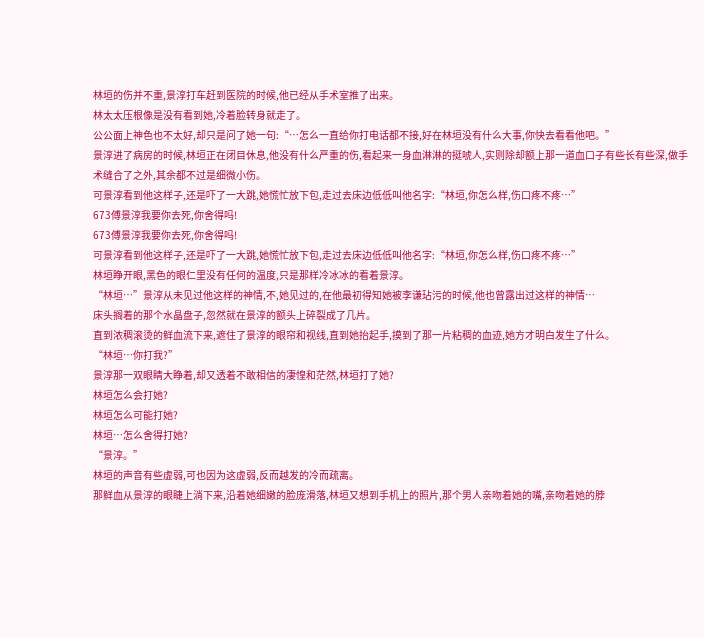林垣的伤并不重,景淳打车赶到医院的时候,他已经从手术室推了出来。
林太太压根像是没有看到她,冷着脸转身就走了。
公公面上神色也不太好,却只是问了她一句:“…怎么一直给你打电话都不接,好在林垣没有什么大事,你快去看看他吧。”
景淳进了病房的时候,林垣正在闭目休息,他没有什么严重的伤,看起来一身血淋淋的挺唬人,实则除却额上那一道血口子有些长有些深,做手术缝合了之外,其余都不过是细微小伤。
可景淳看到他这样子,还是吓了一大跳,她慌忙放下包,走过去床边低低叫他名字:“林垣,你怎么样,伤口疼不疼…”
673傅景淳我要你去死,你舍得吗!
673傅景淳我要你去死,你舍得吗!
可景淳看到他这样子,还是吓了一大跳,她慌忙放下包,走过去床边低低叫他名字:“林垣,你怎么样,伤口疼不疼…”
林垣睁开眼,黑色的眼仁里没有任何的温度,只是那样冷冰冰的看着景淳。
“林垣…”景淳从未见过他这样的神情,不,她见过的,在他最初得知她被李谦玷污的时候,他也曾露出过这样的神情…
床头搁着的那个水晶盘子,忽然就在景淳的额头上碎裂成了几片。
直到浓稠滚烫的鲜血流下来,遮住了景淳的眼帘和视线,直到她抬起手,摸到了那一片粘稠的血迹,她方才明白发生了什么。
“林垣…你打我?”
景淳那一双眼睛大睁着,却又透着不敢相信的凄惶和茫然,林垣打了她?
林垣怎么会打她?
林垣怎么可能打她?
林垣…怎么舍得打她?
“景淳。”
林垣的声音有些虚弱,可也因为这虚弱,反而越发的冷而疏离。
那鲜血从景淳的眼睫上淌下来,沿着她细嫩的脸庞滑落,林垣又想到手机上的照片,那个男人亲吻着她的嘴,亲吻着她的脖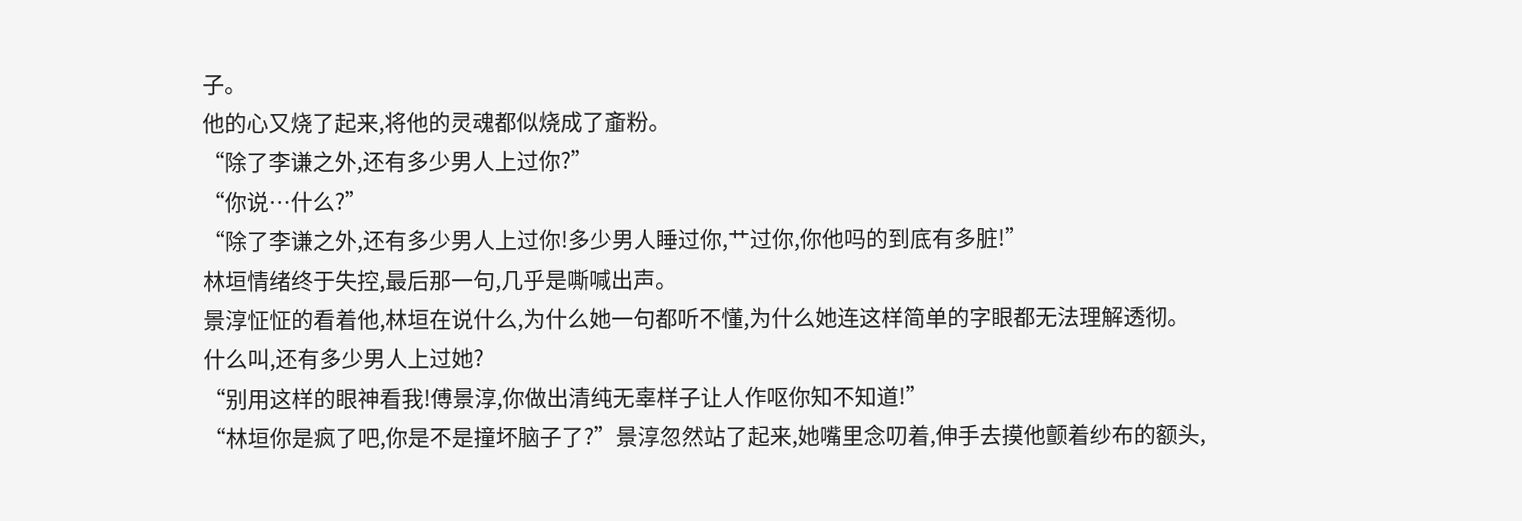子。
他的心又烧了起来,将他的灵魂都似烧成了齑粉。
“除了李谦之外,还有多少男人上过你?”
“你说…什么?”
“除了李谦之外,还有多少男人上过你!多少男人睡过你,艹过你,你他吗的到底有多脏!”
林垣情绪终于失控,最后那一句,几乎是嘶喊出声。
景淳怔怔的看着他,林垣在说什么,为什么她一句都听不懂,为什么她连这样简单的字眼都无法理解透彻。
什么叫,还有多少男人上过她?
“别用这样的眼神看我!傅景淳,你做出清纯无辜样子让人作呕你知不知道!”
“林垣你是疯了吧,你是不是撞坏脑子了?”景淳忽然站了起来,她嘴里念叨着,伸手去摸他颤着纱布的额头,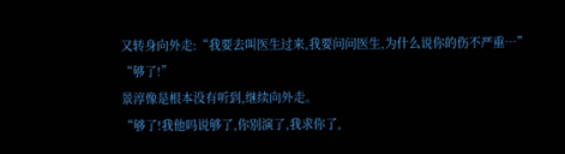又转身向外走:“我要去叫医生过来,我要问问医生,为什么说你的伤不严重…”
“够了!”
景淳像是根本没有听到,继续向外走。
“够了!我他吗说够了,你别演了,我求你了,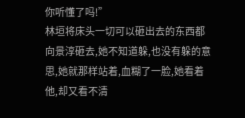你听懂了吗!”
林垣将床头一切可以砸出去的东西都向景淳砸去,她不知道躲,也没有躲的意思,她就那样站着,血糊了一脸,她看着他,却又看不清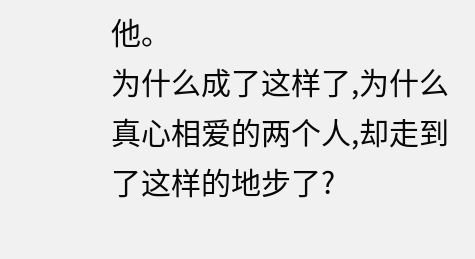他。
为什么成了这样了,为什么真心相爱的两个人,却走到了这样的地步了?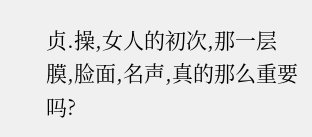贞.操,女人的初次,那一层膜,脸面,名声,真的那么重要吗?